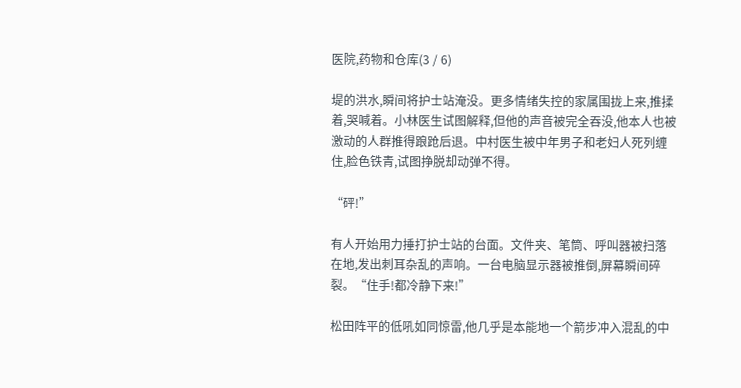医院,药物和仓库(3 / 6)

堤的洪水,瞬间将护士站淹没。更多情绪失控的家属围拢上来,推揉着,哭喊着。小林医生试图解释,但他的声音被完全吞没,他本人也被激动的人群推得踉跄后退。中村医生被中年男子和老妇人死列缠住,脸色铁青,试图挣脱却动弹不得。

“砰!”

有人开始用力捶打护士站的台面。文件夹、笔筒、呼叫器被扫落在地,发出刺耳杂乱的声响。一台电脑显示器被推倒,屏幕瞬间碎裂。“住手!都冷静下来!”

松田阵平的低吼如同惊雷,他几乎是本能地一个箭步冲入混乱的中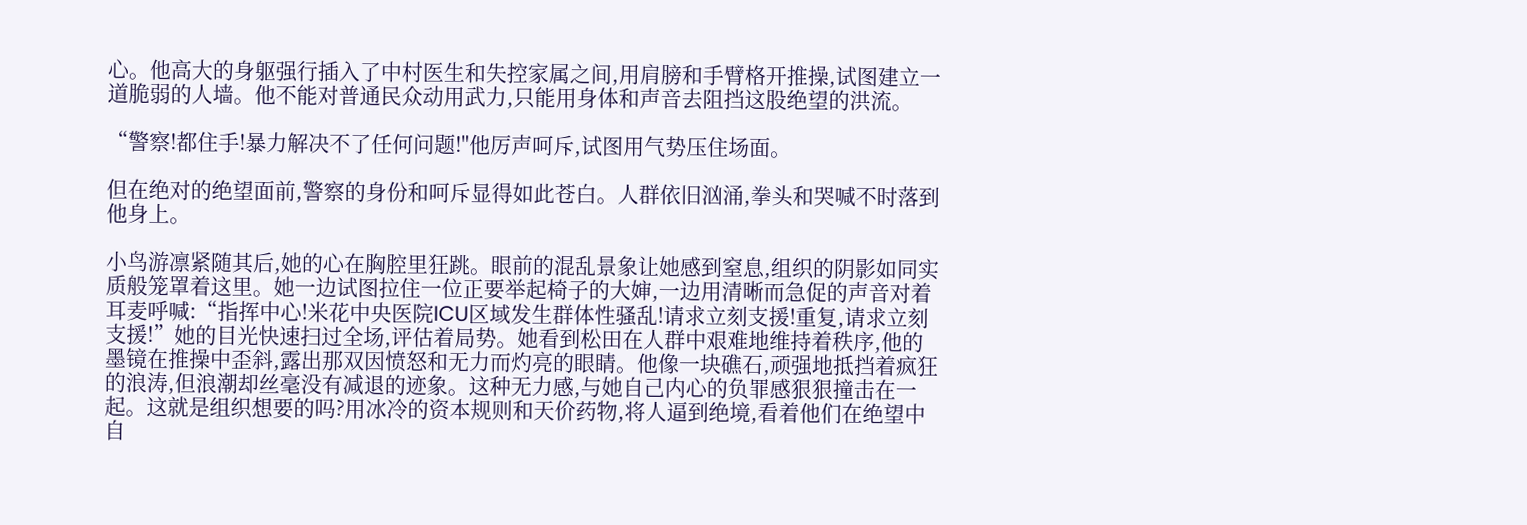心。他高大的身躯强行插入了中村医生和失控家属之间,用肩膀和手臂格开推操,试图建立一道脆弱的人墙。他不能对普通民众动用武力,只能用身体和声音去阻挡这股绝望的洪流。

“警察!都住手!暴力解决不了任何问题!"他厉声呵斥,试图用气势压住场面。

但在绝对的绝望面前,警察的身份和呵斥显得如此苍白。人群依旧汹涌,拳头和哭喊不时落到他身上。

小鸟游凛紧随其后,她的心在胸腔里狂跳。眼前的混乱景象让她感到窒息,组织的阴影如同实质般笼罩着这里。她一边试图拉住一位正要举起椅子的大婶,一边用清晰而急促的声音对着耳麦呼喊:“指挥中心!米花中央医院ICU区域发生群体性骚乱!请求立刻支援!重复,请求立刻支援!”她的目光快速扫过全场,评估着局势。她看到松田在人群中艰难地维持着秩序,他的墨镜在推操中歪斜,露出那双因愤怒和无力而灼亮的眼睛。他像一块礁石,顽强地抵挡着疯狂的浪涛,但浪潮却丝毫没有减退的迹象。这种无力感,与她自己内心的负罪感狠狠撞击在一起。这就是组织想要的吗?用冰冷的资本规则和天价药物,将人逼到绝境,看着他们在绝望中自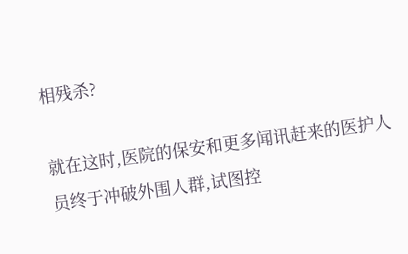相残杀?

就在这时,医院的保安和更多闻讯赶来的医护人员终于冲破外围人群,试图控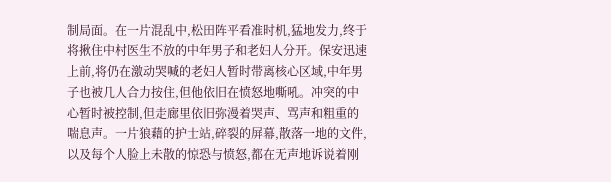制局面。在一片混乱中,松田阵平看准时机,猛地发力,终于将揪住中村医生不放的中年男子和老妇人分开。保安迅速上前,将仍在激动哭喊的老妇人暂时带离核心区域,中年男子也被几人合力按住,但他依旧在愤怒地嘶吼。冲突的中心暂时被控制,但走廊里依旧弥漫着哭声、骂声和粗重的喘息声。一片狼藉的护士站,碎裂的屏幕,散落一地的文件,以及每个人脸上未散的惊恐与愤怒,都在无声地诉说着刚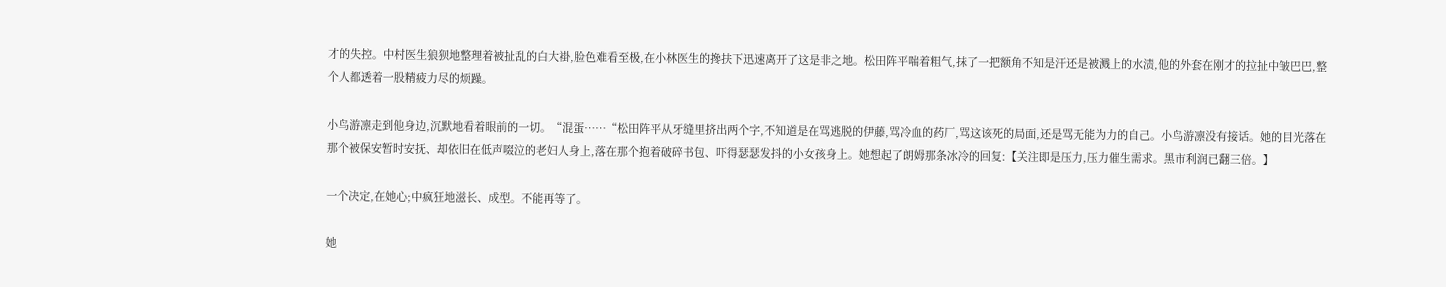才的失控。中村医生狼狈地整理着被扯乱的白大褂,脸色难看至极,在小林医生的搀扶下迅速离开了这是非之地。松田阵平喘着粗气,抹了一把额角不知是汗还是被溅上的水渍,他的外套在刚才的拉扯中皱巴巴,整个人都透着一股精疲力尽的烦躁。

小鸟游凛走到他身边,沉默地看着眼前的一切。“混蛋……“松田阵平从牙缝里挤出两个字,不知道是在骂逃脱的伊藤,骂冷血的药厂,骂这该死的局面,还是骂无能为力的自己。小鸟游凛没有接话。她的目光落在那个被保安暂时安抚、却依旧在低声啜泣的老妇人身上,落在那个抱着破碎书包、吓得瑟瑟发抖的小女孩身上。她想起了朗姆那条冰冷的回复:【关注即是压力,压力催生需求。黑市利润已翻三倍。】

一个决定,在她心;中疯狂地滋长、成型。不能再等了。

她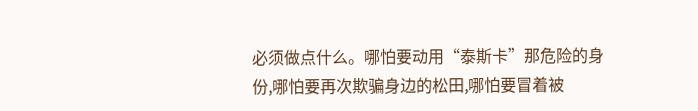必须做点什么。哪怕要动用“泰斯卡”那危险的身份,哪怕要再次欺骗身边的松田,哪怕要冒着被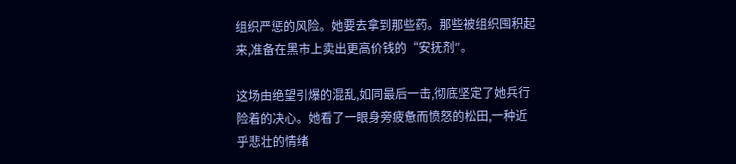组织严惩的风险。她要去拿到那些药。那些被组织囤积起来,准备在黑市上卖出更高价钱的“安抚剂″。

这场由绝望引爆的混乱,如同最后一击,彻底坚定了她兵行险着的决心。她看了一眼身旁疲惫而愤怒的松田,一种近乎悲壮的情绪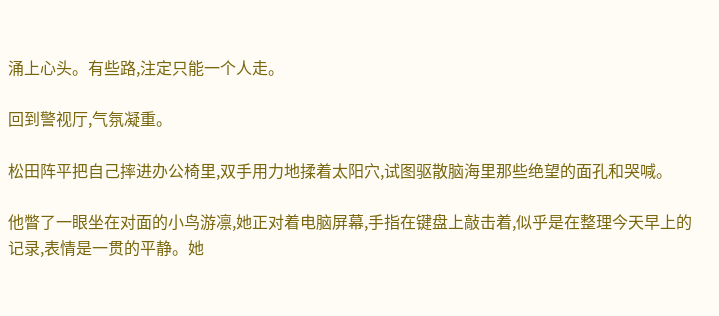涌上心头。有些路,注定只能一个人走。

回到警视厅,气氛凝重。

松田阵平把自己摔进办公椅里,双手用力地揉着太阳穴,试图驱散脑海里那些绝望的面孔和哭喊。

他瞥了一眼坐在对面的小鸟游凛,她正对着电脑屏幕,手指在键盘上敲击着,似乎是在整理今天早上的记录,表情是一贯的平静。她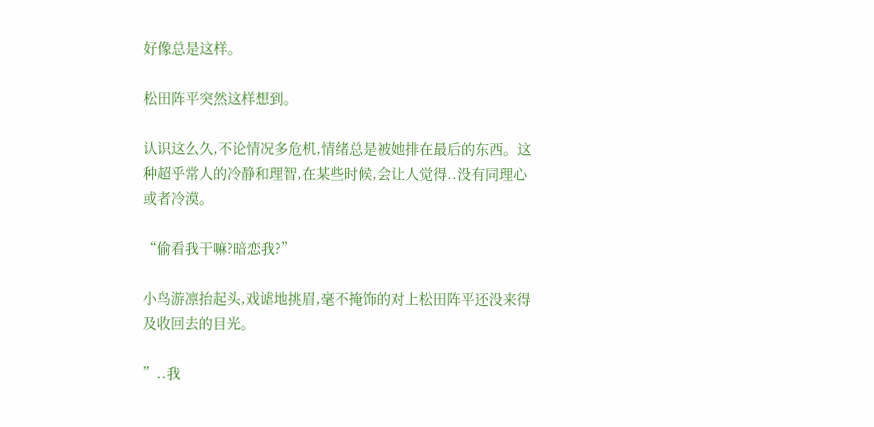好像总是这样。

松田阵平突然这样想到。

认识这么久,不论情况多危机,情绪总是被她排在最后的东西。这种超乎常人的冷静和理智,在某些时候,会让人觉得..没有同理心或者冷漠。

“偷看我干嘛?暗恋我?”

小鸟游凛抬起头,戏谑地挑眉,毫不掩饰的对上松田阵平还没来得及收回去的目光。

”..我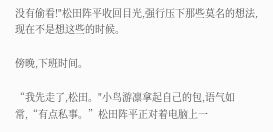没有偷看!"松田阵平收回目光,强行压下那些莫名的想法,现在不是想这些的时候。

傍晚,下班时间。

“我先走了,松田。"小鸟游凛拿起自己的包,语气如常,“有点私事。”松田阵平正对着电脑上一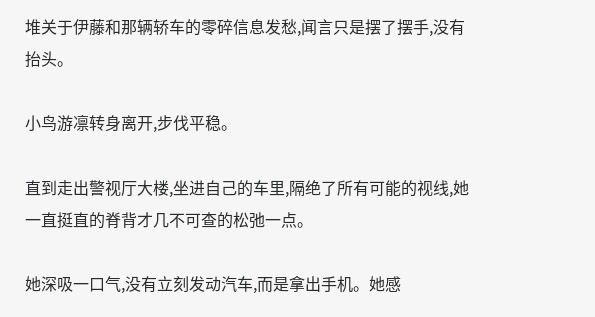堆关于伊藤和那辆轿车的零碎信息发愁,闻言只是摆了摆手,没有抬头。

小鸟游凛转身离开,步伐平稳。

直到走出警视厅大楼,坐进自己的车里,隔绝了所有可能的视线,她一直挺直的脊背才几不可查的松弛一点。

她深吸一口气,没有立刻发动汽车,而是拿出手机。她感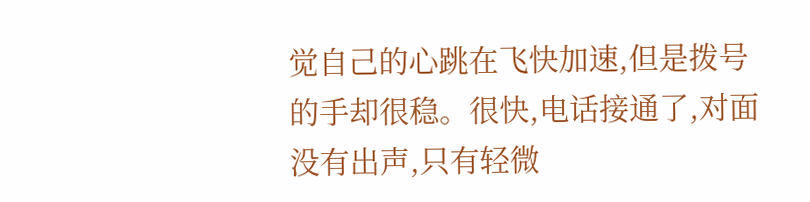觉自己的心跳在飞快加速,但是拨号的手却很稳。很快,电话接通了,对面没有出声,只有轻微